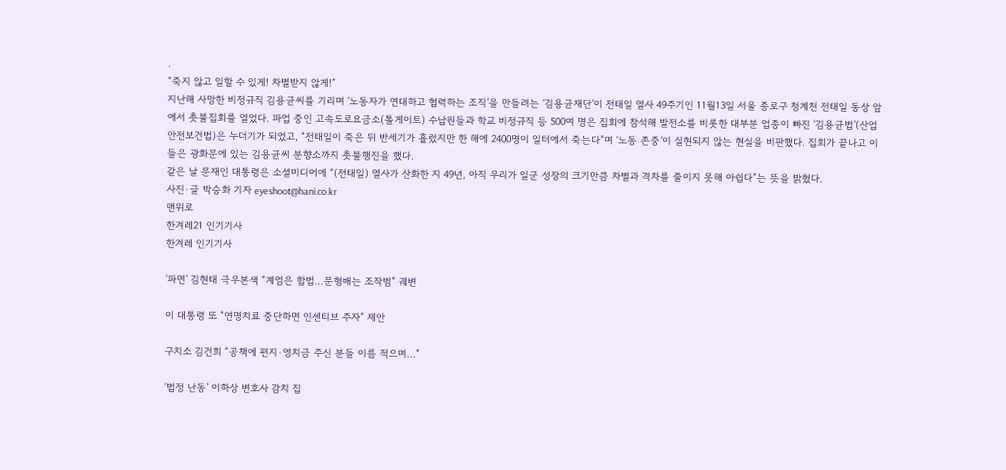.
“죽지 않고 일할 수 있게! 차별받지 않게!”
지난해 사망한 비정규직 김용균씨를 기리며 ‘노동자가 연대하고 협력하는 조직’을 만들려는 ‘김용균재단’이 전태일 열사 49주기인 11월13일 서울 종로구 청계천 전태일 동상 앞에서 촛불집회를 열었다. 파업 중인 고속도로요금소(톨게이트) 수납원들과 학교 비정규직 등 500여 명은 집회에 참석해 발전소를 비롯한 대부분 업종이 빠진 ‘김용균법’(산업안전보건법)은 누더기가 되었고, “전태일이 죽은 뒤 반세기가 흘렀지만 한 해에 2400명이 일터에서 죽는다”며 ‘노동 존중’이 실현되지 않는 현실을 비판했다. 집회가 끝나고 이들은 광화문에 있는 김용균씨 분향소까지 촛불행진을 했다.
같은 날 문재인 대통령은 소셜미디어에 “(전태일) 열사가 산화한 지 49년, 아직 우리가 일군 성장의 크기만큼 차별과 격차를 줄이지 못해 아쉽다”는 뜻을 밝혔다.
사진·글 박승화 기자 eyeshoot@hani.co.kr
맨위로
한겨레21 인기기사
한겨레 인기기사

‘파면’ 김현태 극우본색 “계엄은 합법…문형배는 조작범” 궤변

이 대통령 또 “연명치료 중단하면 인센티브 주자” 제안

구치소 김건희 “공책에 편지·영치금 주신 분들 이름 적으며…”

‘법정 난동’ 이하상 변호사 감치 집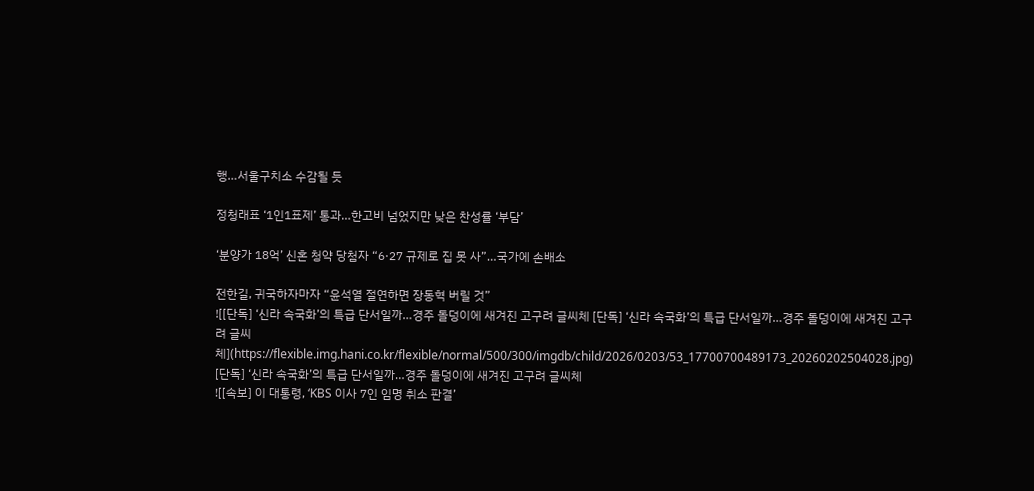행…서울구치소 수감될 듯

정청래표 ‘1인1표제’ 통과…한고비 넘었지만 낮은 찬성률 ‘부담’

‘분양가 18억’ 신혼 청약 당첨자 “6·27 규제로 집 못 사”…국가에 손배소

전한길, 귀국하자마자 “윤석열 절연하면 장동혁 버릴 것”
![[단독] ‘신라 속국화’의 특급 단서일까…경주 돌덩이에 새겨진 고구려 글씨체 [단독] ‘신라 속국화’의 특급 단서일까…경주 돌덩이에 새겨진 고구려 글씨체](https://flexible.img.hani.co.kr/flexible/normal/500/300/imgdb/child/2026/0203/53_17700700489173_20260202504028.jpg)
[단독] ‘신라 속국화’의 특급 단서일까…경주 돌덩이에 새겨진 고구려 글씨체
![[속보] 이 대통령, ‘KBS 이사 7인 임명 취소 판결’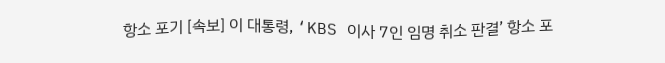항소 포기 [속보] 이 대통령, ‘KBS 이사 7인 임명 취소 판결’ 항소 포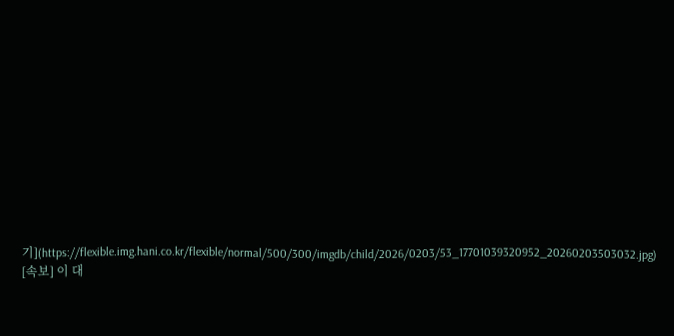기](https://flexible.img.hani.co.kr/flexible/normal/500/300/imgdb/child/2026/0203/53_17701039320952_20260203503032.jpg)
[속보] 이 대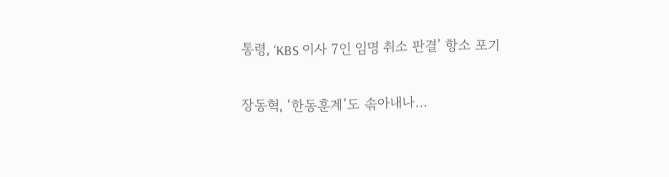통령, ‘KBS 이사 7인 임명 취소 판결’ 항소 포기

장동혁, ‘한동훈계’도 솎아내나…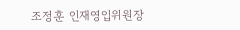조정훈 인재영입위원장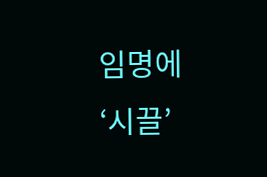임명에 ‘시끌’